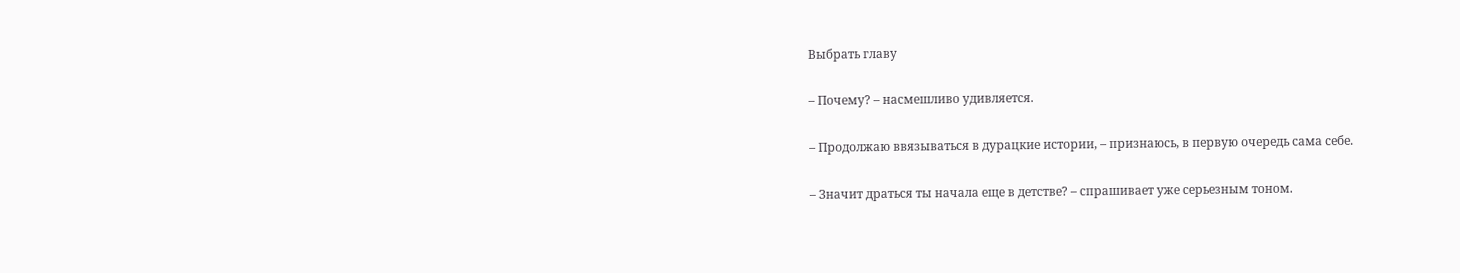Выбрать главу

– Почему? – насмешливо удивляется.

– Продолжаю ввязываться в дурацкие истории, – признаюсь, в первую очередь сама себе.

– Значит драться ты начала еще в детстве? – спрашивает уже серьезным тоном.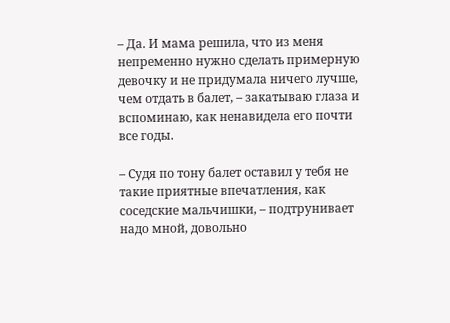– Да. И мама решила, что из меня непременно нужно сделать примерную девочку и не придумала ничего лучше, чем отдать в балет, – закатываю глаза и вспоминаю, как ненавидела его почти все годы.

– Судя по тону балет оставил у тебя не такие приятные впечатления, как соседские мальчишки, – подтрунивает надо мной, довольно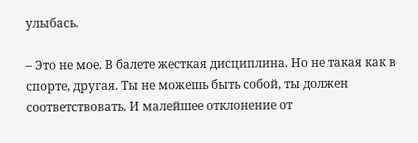улыбась.

– Это не мое. В балете жесткая дисциплина. Но не такая как в спорте, другая. Ты не можешь быть собой, ты должен соответствовать. И малейшее отклонение от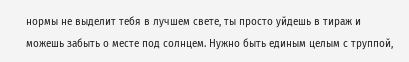нормы не выделит тебя в лучшем свете, ты просто уйдешь в тираж и можешь забыть о месте под солнцем. Нужно быть единым целым с труппой,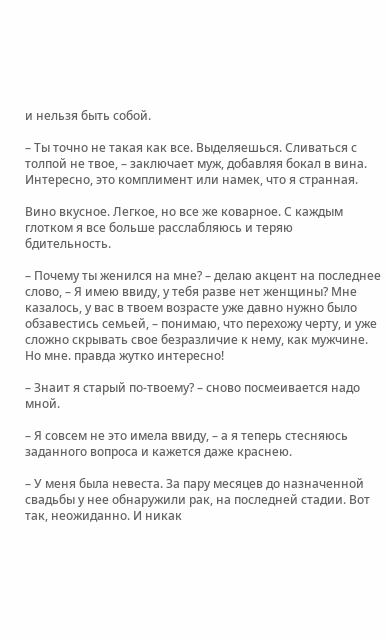и нельзя быть собой.

– Ты точно не такая как все. Выделяешься. Сливаться с толпой не твое, – заключает муж, добавляя бокал в вина. Интересно, это комплимент или намек, что я странная.

Вино вкусное. Легкое, но все же коварное. С каждым глотком я все больше расслабляюсь и теряю бдительность.

– Почему ты женился на мне? – делаю акцент на последнее слово, – Я имею ввиду, у тебя разве нет женщины? Мне казалось, у вас в твоем возрасте уже давно нужно было обзавестись семьей, – понимаю, что перехожу черту, и уже сложно скрывать свое безразличие к нему, как мужчине. Но мне. правда жутко интересно!

– Знаит я старый по-твоему? – сново посмеивается надо мной.

– Я совсем не это имела ввиду, – а я теперь стесняюсь заданного вопроса и кажется даже краснею.

– У меня была невеста. За пару месяцев до назначенной свадьбы у нее обнаружили рак, на последней стадии. Вот так, неожиданно. И никак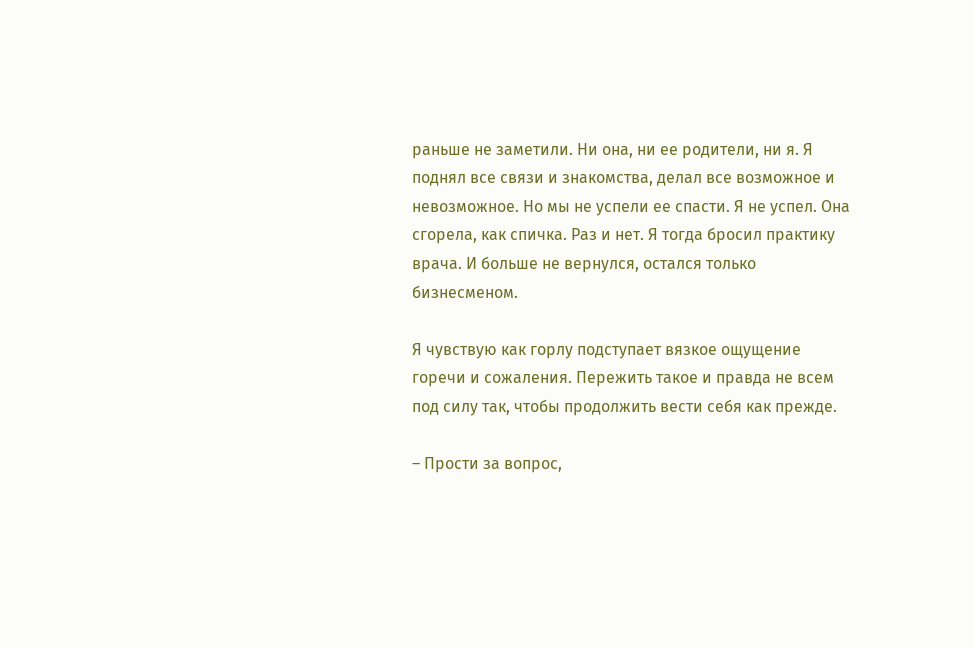раньше не заметили. Ни она, ни ее родители, ни я. Я поднял все связи и знакомства, делал все возможное и невозможное. Но мы не успели ее спасти. Я не успел. Она сгорела, как спичка. Раз и нет. Я тогда бросил практику врача. И больше не вернулся, остался только бизнесменом.

Я чувствую как горлу подступает вязкое ощущение горечи и сожаления. Пережить такое и правда не всем под силу так, чтобы продолжить вести себя как прежде.

– Прости за вопрос,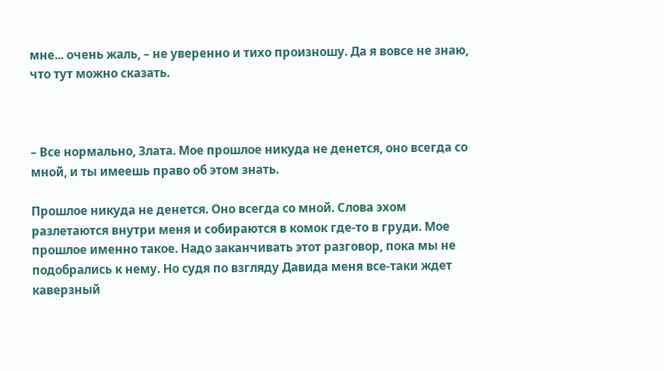мне... очень жаль, – не уверенно и тихо произношу. Да я вовсе не знаю, что тут можно сказать.



– Все нормально, Злата. Мое прошлое никуда не денется, оно всегда со мной, и ты имеешь право об этом знать.

Прошлое никуда не денется. Оно всегда со мной. Слова эхом разлетаются внутри меня и собираются в комок где-то в груди. Мое прошлое именно такое. Надо заканчивать этот разговор, пока мы не подобрались к нему. Но судя по взгляду Давида меня все-таки ждет каверзный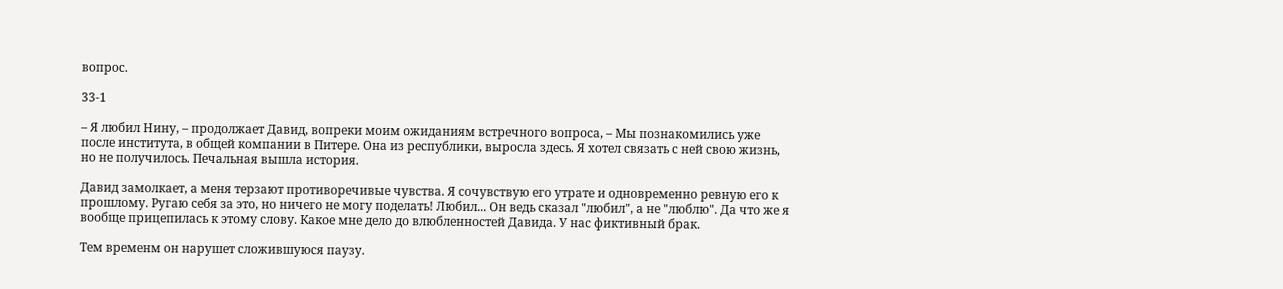вопрос.

33-1

– Я любил Нину, – продолжает Давид, вопреки моим ожиданиям встречного вопроса, – Мы познакомились уже после института, в общей компании в Питере. Она из республики, выросла здесь. Я хотел связать с ней свою жизнь, но не получилось. Печальная вышла история.

Давид замолкает, а меня терзают противоречивые чувства. Я сочувствую его утрате и одновременно ревную его к прошлому. Ругаю себя за это, но ничего не могу поделать! Любил... Он ведь сказал "любил", а не "люблю". Да что же я вообще прицепилась к этому слову. Какое мне дело до влюбленностей Давида. У нас фиктивный брак.

Тем временм он нарушет сложившуюся паузу.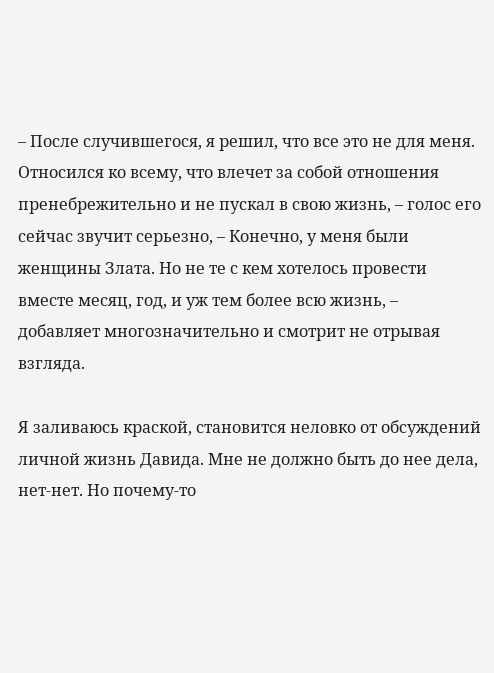– После случившегося, я решил, что все это не для меня. Относился ко всему, что влечет за собой отношения пренебрежительно и не пускал в свою жизнь, – голос его сейчас звучит серьезно, – Конечно, у меня были женщины Злата. Но не те с кем хотелось провести вместе месяц, год, и уж тем более всю жизнь, – добавляет многозначительно и смотрит не отрывая взгляда.

Я заливаюсь краской, становится неловко от обсуждений личной жизнь Давида. Мне не должно быть до нее дела, нет-нет. Но почему-то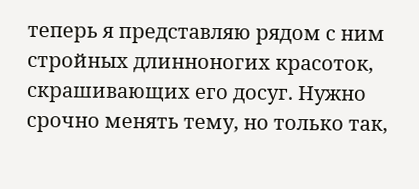теперь я представляю рядом с ним стройных длинноногих красоток, скрашивающих его досуг. Нужно срочно менять тему, но только так,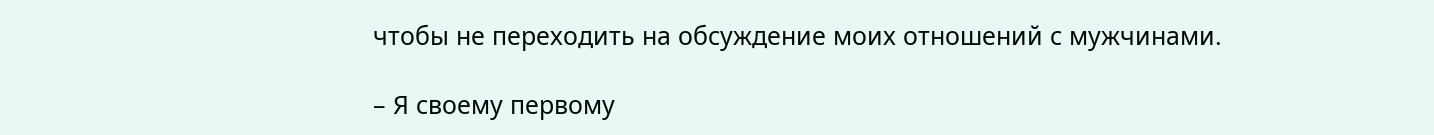чтобы не переходить на обсуждение моих отношений с мужчинами.

– Я своему первому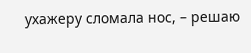ухажеру сломала нос, – решаю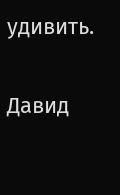удивить.

Давид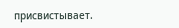присвистывает.